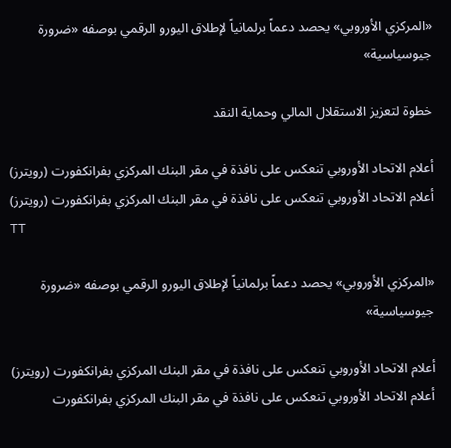«المركزي الأوروبي» يحصد دعماً برلمانياً لإطلاق اليورو الرقمي بوصفه «ضرورة جيوسياسية»

خطوة لتعزيز الاستقلال المالي وحماية النقد

أعلام الاتحاد الأوروبي تنعكس على نافذة في مقر البنك المركزي بفرانكفورت (رويترز)
أعلام الاتحاد الأوروبي تنعكس على نافذة في مقر البنك المركزي بفرانكفورت (رويترز)
TT

«المركزي الأوروبي» يحصد دعماً برلمانياً لإطلاق اليورو الرقمي بوصفه «ضرورة جيوسياسية»

أعلام الاتحاد الأوروبي تنعكس على نافذة في مقر البنك المركزي بفرانكفورت (رويترز)
أعلام الاتحاد الأوروبي تنعكس على نافذة في مقر البنك المركزي بفرانكفورت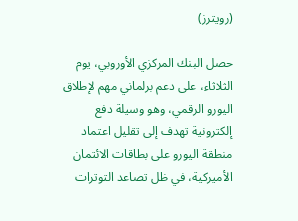(رويترز)

حصل البنك المركزي الأوروبي، يوم الثلاثاء، على دعم برلماني مهم لإطلاق اليورو الرقمي، وهو وسيلة دفع إلكترونية تهدف إلى تقليل اعتماد منطقة اليورو على بطاقات الائتمان الأميركية، في ظل تصاعد التوترات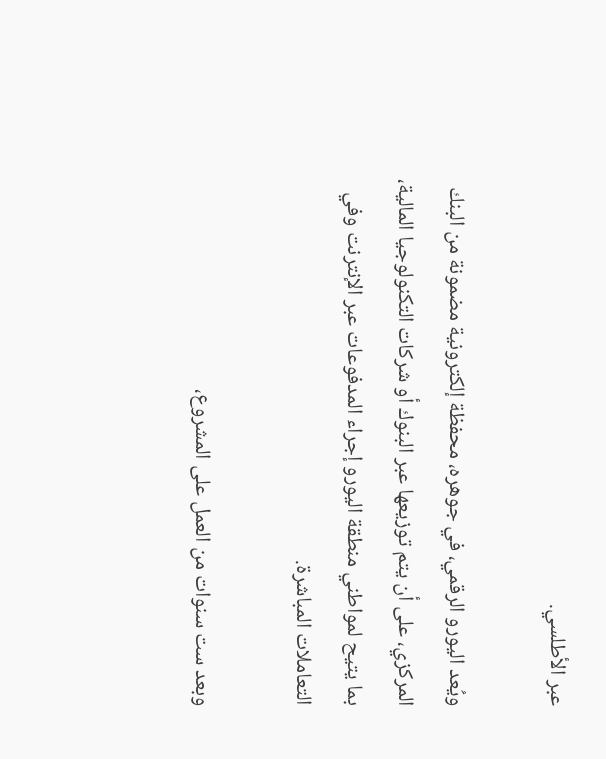عبر الأطلسي.

ويُعد اليورو الرقمي، في جوهره، محفظة إلكترونية مضمونة من البنك المركزي، على أن يتم توزيعها عبر البنوك أو شركات التكنولوجيا المالية، بما يتيح لمواطني منطقة اليورو إجراء المدفوعات عبر الإنترنت وفي التعاملات المباشرة.

وبعد ست سنوات من العمل على المشروع،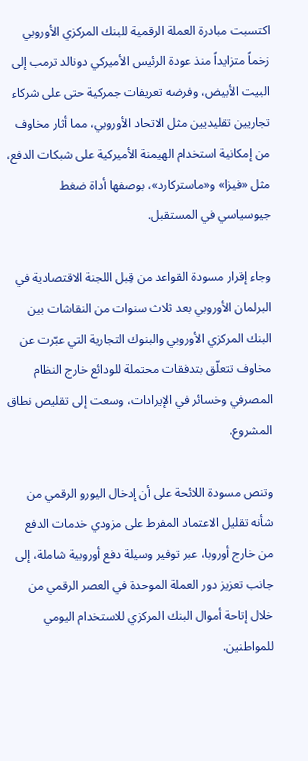اكتسبت مبادرة العملة الرقمية للبنك المركزي الأوروبي زخماً متزايداً منذ عودة الرئيس الأميركي دونالد ترمب إلى البيت الأبيض، وفرضه تعريفات جمركية حتى على شركاء تجاريين تقليديين مثل الاتحاد الأوروبي، مما أثار مخاوف من إمكانية استخدام الهيمنة الأميركية على شبكات الدفع، مثل «فيزا» و«ماستركارد»، بوصفها أداة ضغط جيوسياسي في المستقبل.

وجاء إقرار مسودة القواعد من قِبل اللجنة الاقتصادية في البرلمان الأوروبي بعد ثلاث سنوات من النقاشات بين البنك المركزي الأوروبي والبنوك التجارية التي عبّرت عن مخاوف تتعلّق بتدفقات محتملة للودائع خارج النظام المصرفي وخسائر في الإيرادات، وسعت إلى تقليص نطاق المشروع.

وتنص مسودة اللائحة على أن إدخال اليورو الرقمي من شأنه تقليل الاعتماد المفرط على مزودي خدمات الدفع من خارج أوروبا، عبر توفير وسيلة دفع أوروبية شاملة، إلى جانب تعزيز دور العملة الموحدة في العصر الرقمي من خلال إتاحة أموال البنك المركزي للاستخدام اليومي للمواطنين.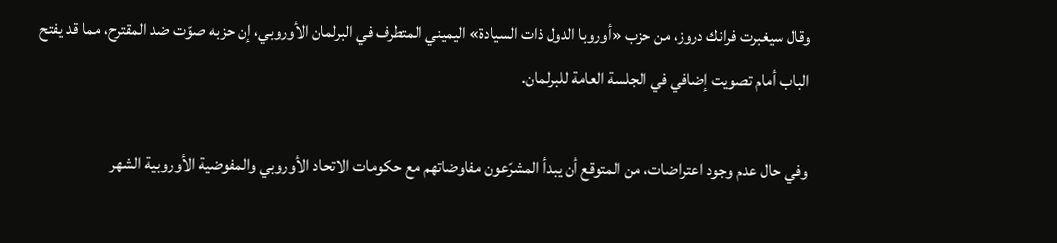وقال سيغبرت فرانك دروز، من حزب «أوروبا الدول ذات السيادة» اليميني المتطرف في البرلمان الأوروبي، إن حزبه صوّت ضد المقترح، مما قد يفتح الباب أمام تصويت إضافي في الجلسة العامة للبرلمان.

وفي حال عدم وجود اعتراضات، من المتوقع أن يبدأ المشرّعون مفاوضاتهم مع حكومات الاتحاد الأوروبي والمفوضية الأوروبية الشهر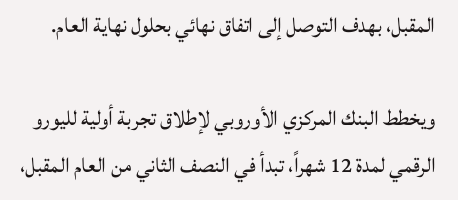المقبل، بهدف التوصل إلى اتفاق نهائي بحلول نهاية العام.

ويخطط البنك المركزي الأوروبي لإطلاق تجربة أولية لليورو الرقمي لمدة 12 شهراً، تبدأ في النصف الثاني من العام المقبل،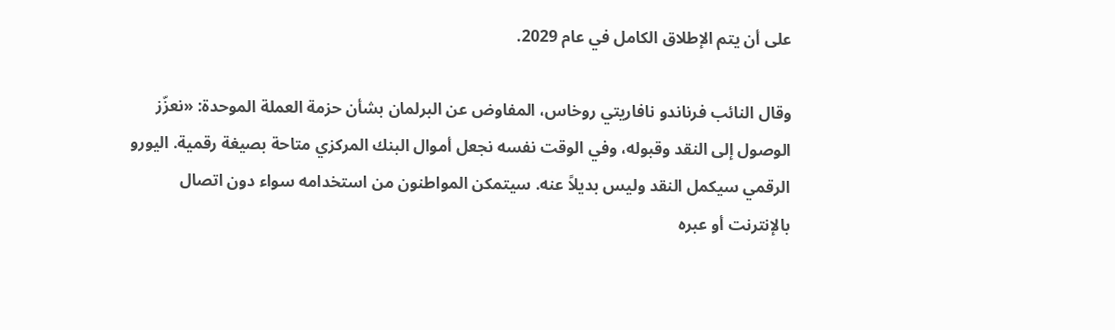على أن يتم الإطلاق الكامل في عام 2029.

وقال النائب فرناندو نافاريتي روخاس، المفاوض عن البرلمان بشأن حزمة العملة الموحدة: «نعزّز الوصول إلى النقد وقبوله، وفي الوقت نفسه نجعل أموال البنك المركزي متاحة بصيغة رقمية. اليورو الرقمي سيكمل النقد وليس بديلاً عنه. سيتمكن المواطنون من استخدامه سواء دون اتصال بالإنترنت أو عبره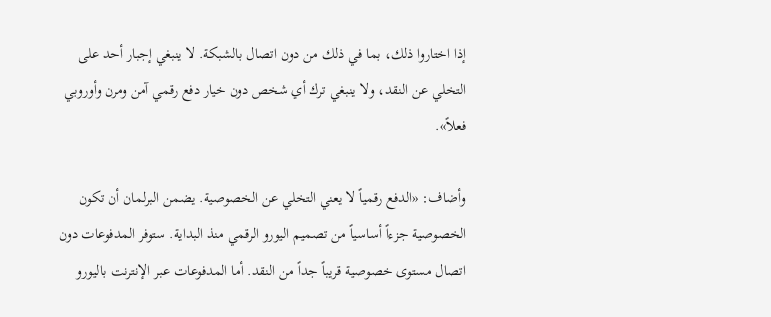إذا اختاروا ذلك، بما في ذلك من دون اتصال بالشبكة. لا ينبغي إجبار أحد على التخلي عن النقد، ولا ينبغي ترك أي شخص دون خيار دفع رقمي آمن ومرن وأوروبي فعلاً».

وأضاف: «الدفع رقمياً لا يعني التخلي عن الخصوصية. يضمن البرلمان أن تكون الخصوصية جزءاً أساسياً من تصميم اليورو الرقمي منذ البداية. ستوفر المدفوعات دون اتصال مستوى خصوصية قريباً جداً من النقد. أما المدفوعات عبر الإنترنت باليورو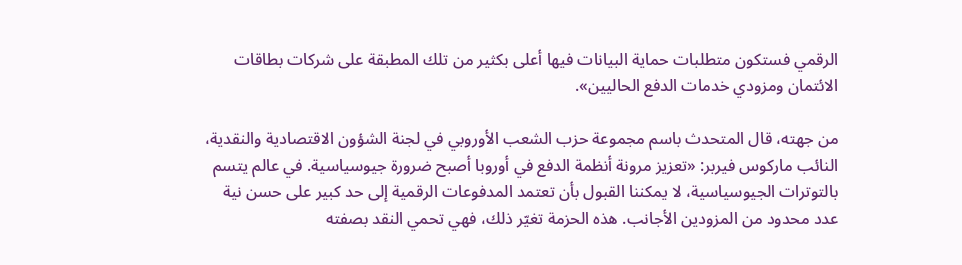الرقمي فستكون متطلبات حماية البيانات فيها أعلى بكثير من تلك المطبقة على شركات بطاقات الائتمان ومزودي خدمات الدفع الحاليين».

من جهته، قال المتحدث باسم مجموعة حزب الشعب الأوروبي في لجنة الشؤون الاقتصادية والنقدية، النائب ماركوس فيربر: «تعزيز مرونة أنظمة الدفع في أوروبا أصبح ضرورة جيوسياسية. في عالم يتسم بالتوترات الجيوسياسية، لا يمكننا القبول بأن تعتمد المدفوعات الرقمية إلى حد كبير على حسن نية عدد محدود من المزودين الأجانب. هذه الحزمة تغيّر ذلك، فهي تحمي النقد بصفته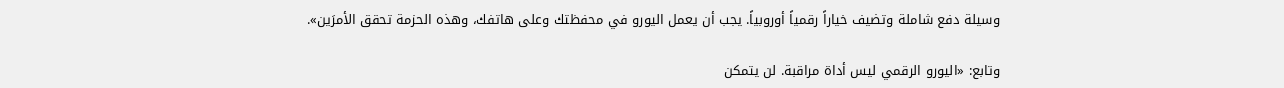وسيلة دفع شاملة وتضيف خياراً رقمياً أوروبياً. يجب أن يعمل اليورو في محفظتك وعلى هاتفك، وهذه الحزمة تحقق الأمرَين».

وتابع: «اليورو الرقمي ليس أداة مراقبة. لن يتمكن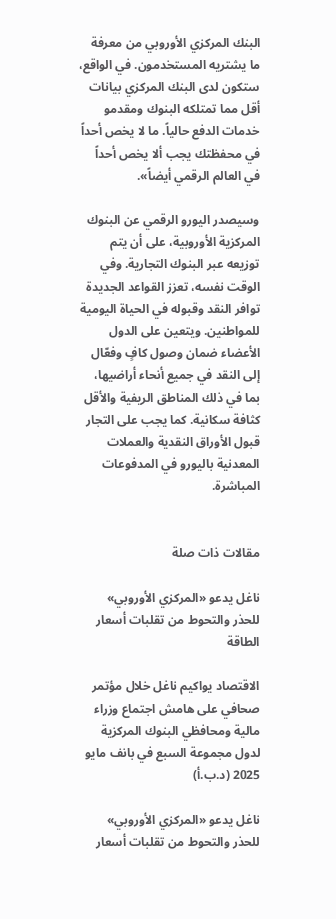البنك المركزي الأوروبي من معرفة ما يشتريه المستخدمون. في الواقع، ستكون لدى البنك المركزي بيانات أقل مما تمتلكه البنوك ومقدمو خدمات الدفع حالياً. ما لا يخص أحداً في محفظتك يجب ألا يخص أحداً في العالم الرقمي أيضاً».

وسيصدر اليورو الرقمي عن البنوك المركزية الأوروبية، على أن يتم توزيعه عبر البنوك التجارية. وفي الوقت نفسه، تعزز القواعد الجديدة توافر النقد وقبوله في الحياة اليومية للمواطنين. ويتعين على الدول الأعضاء ضمان وصول كافٍ وفعّال إلى النقد في جميع أنحاء أراضيها، بما في ذلك المناطق الريفية والأقل كثافة سكانية. كما يجب على التجار قبول الأوراق النقدية والعملات المعدنية باليورو في المدفوعات المباشرة.


مقالات ذات صلة

ناغل يدعو «المركزي الأوروبي» للحذر والتحوط من تقلبات أسعار الطاقة

الاقتصاد يواكيم ناغل خلال مؤتمر صحافي على هامش اجتماع وزراء مالية ومحافظي البنوك المركزية لدول مجموعة السبع في بانف مايو 2025 (د.ب.أ)

ناغل يدعو «المركزي الأوروبي» للحذر والتحوط من تقلبات أسعار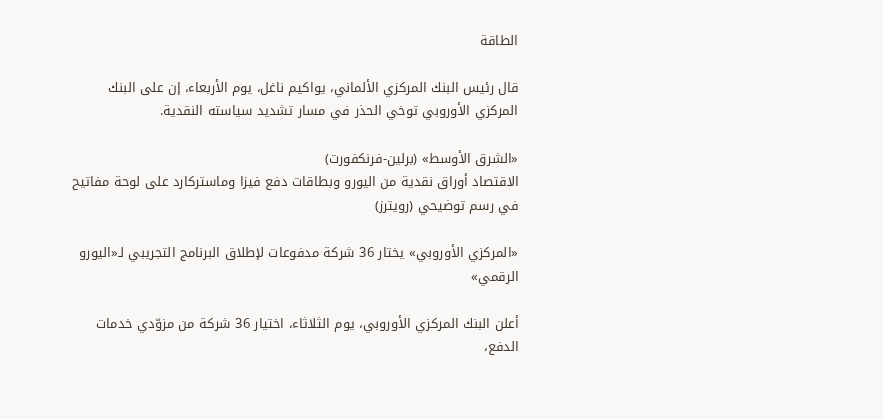الطاقة

قال رئيس البنك المركزي الألماني، يواكيم ناغل، يوم الأربعاء، إن على البنك المركزي الأوروبي توخي الحذر في مسار تشديد سياسته النقدية.

«الشرق الأوسط» (برلين-فرنكفورت)
الاقتصاد أوراق نقدية من اليورو وبطاقات دفع فيزا وماستركارد على لوحة مفاتيح في رسم توضيحي (رويترز)

«المركزي الأوروبي» يختار 36 شركة مدفوعات لإطلاق البرنامج التجريبي لـ«اليورو الرقمي»

أعلن البنك المركزي الأوروبي، يوم الثلاثاء، اختيار 36 شركة من مزوّدي خدمات الدفع،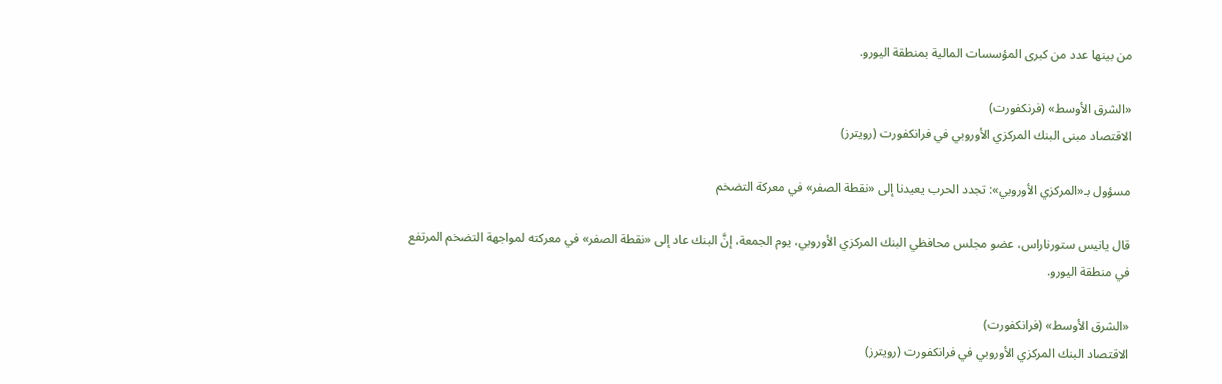من بينها عدد من كبرى المؤسسات المالية بمنطقة اليورو.

«الشرق الأوسط» (فرنكفورت)
الاقتصاد مبنى البنك المركزي الأوروبي في فرانكفورت (رويترز)

مسؤول بـ«المركزي الأوروبي»: تجدد الحرب يعيدنا إلى «نقطة الصفر» في معركة التضخم

قال يانيس ستورناراس، عضو مجلس محافظي البنك المركزي الأوروبي، يوم الجمعة، إنَّ البنك عاد إلى «نقطة الصفر» في معركته لمواجهة التضخم المرتفع في منطقة اليورو.

«الشرق الأوسط» (فرانكفورت)
الاقتصاد البنك المركزي الأوروبي في فرانكفورت (رويترز)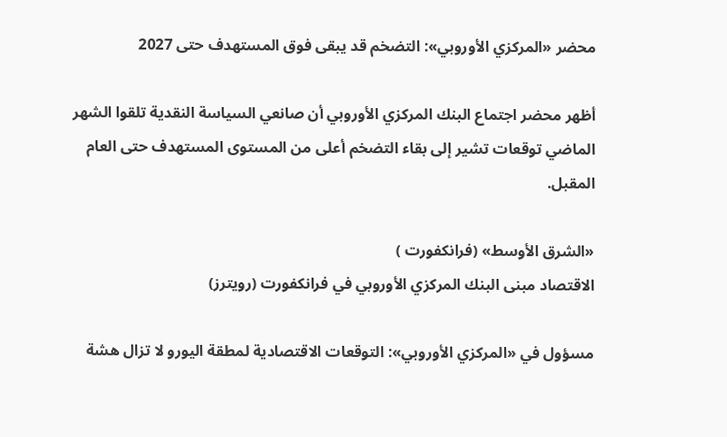محضر «المركزي الأوروبي»: التضخم قد يبقى فوق المستهدف حتى 2027

أظهر محضر اجتماع البنك المركزي الأوروبي أن صانعي السياسة النقدية تلقوا الشهر الماضي توقعات تشير إلى بقاء التضخم أعلى من المستوى المستهدف حتى العام المقبل.

«الشرق الأوسط» (فرانكفورت )
الاقتصاد مبنى البنك المركزي الأوروبي في فرانكفورت (رويترز)

مسؤول في «المركزي الأوروبي»: التوقعات الاقتصادية لمطقة اليورو لا تزال هشة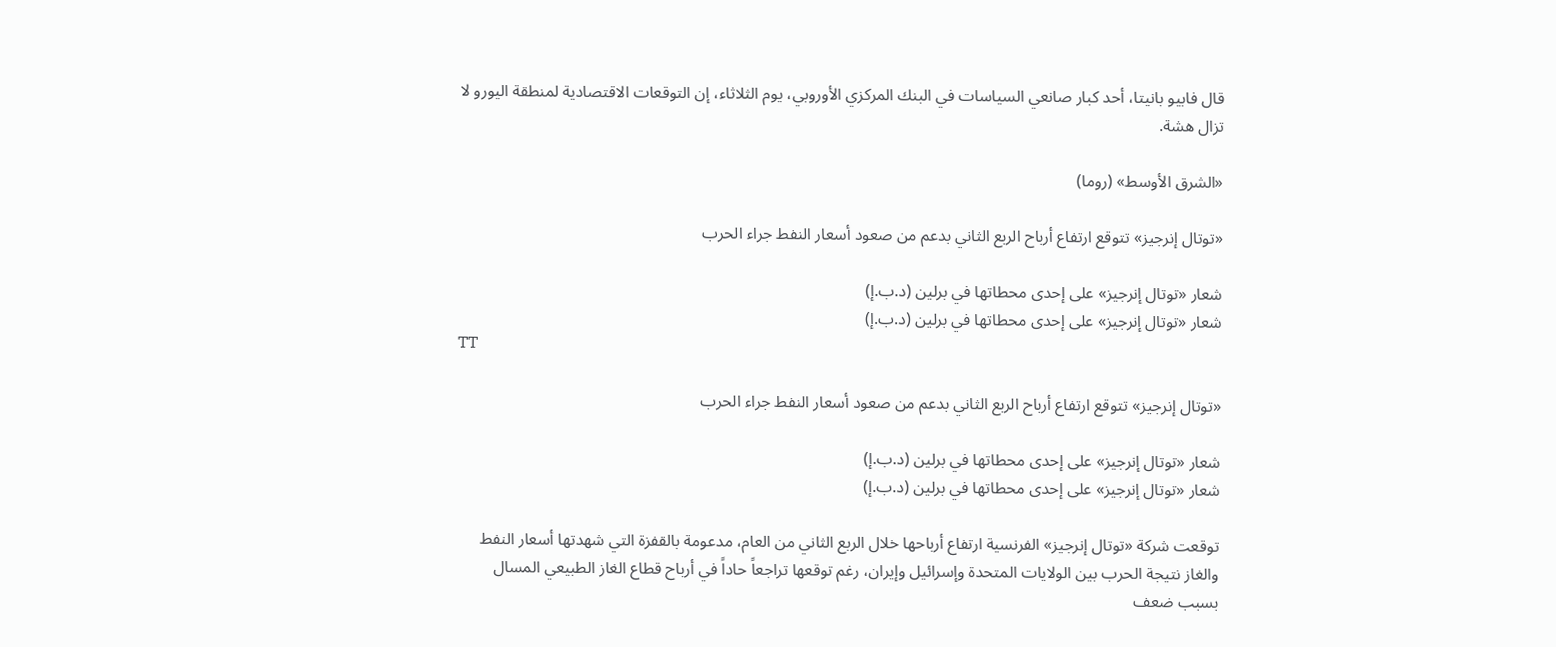قال فابيو بانيتا، أحد كبار صانعي السياسات في البنك المركزي الأوروبي، يوم الثلاثاء، إن التوقعات الاقتصادية لمنطقة اليورو لا تزال هشة.

«الشرق الأوسط» (روما)

«توتال إنرجيز» تتوقع ارتفاع أرباح الربع الثاني بدعم من صعود أسعار النفط جراء الحرب

شعار «توتال إنرجيز» على إحدى محطاتها في برلين (د.ب.إ)
شعار «توتال إنرجيز» على إحدى محطاتها في برلين (د.ب.إ)
TT

«توتال إنرجيز» تتوقع ارتفاع أرباح الربع الثاني بدعم من صعود أسعار النفط جراء الحرب

شعار «توتال إنرجيز» على إحدى محطاتها في برلين (د.ب.إ)
شعار «توتال إنرجيز» على إحدى محطاتها في برلين (د.ب.إ)

توقعت شركة «توتال إنرجيز» الفرنسية ارتفاع أرباحها خلال الربع الثاني من العام، مدعومة بالقفزة التي شهدتها أسعار النفط والغاز نتيجة الحرب بين الولايات المتحدة وإسرائيل وإيران، رغم توقعها تراجعاً حاداً في أرباح قطاع الغاز الطبيعي المسال بسبب ضعف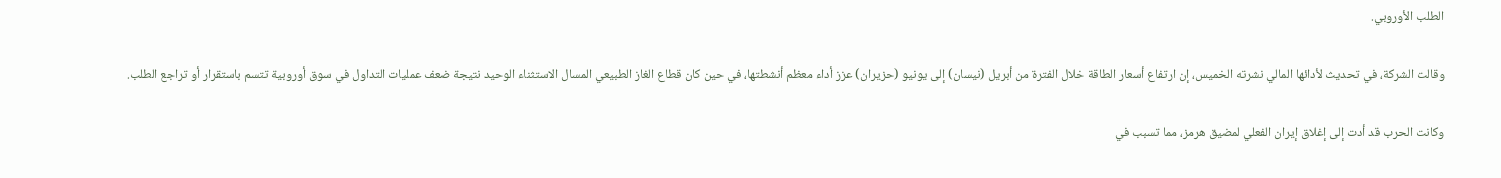الطلب الأوروبي.

وقالت الشركة، في تحديث لأدائها المالي نشرته الخميس، إن ارتفاع أسعار الطاقة خلال الفترة من أبريل (نيسان) إلى يونيو (حزيران) عزز أداء معظم أنشطتها، في حين كان قطاع الغاز الطبيعي المسال الاستثناء الوحيد نتيجة ضعف عمليات التداول في سوق أوروبية تتسم باستقرار أو تراجع الطلب.

وكانت الحرب قد أدت إلى إغلاق إيران الفعلي لمضيق هرمز، مما تسبب في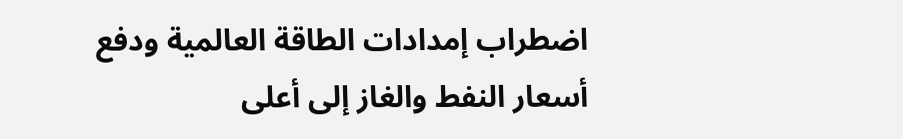اضطراب إمدادات الطاقة العالمية ودفع أسعار النفط والغاز إلى أعلى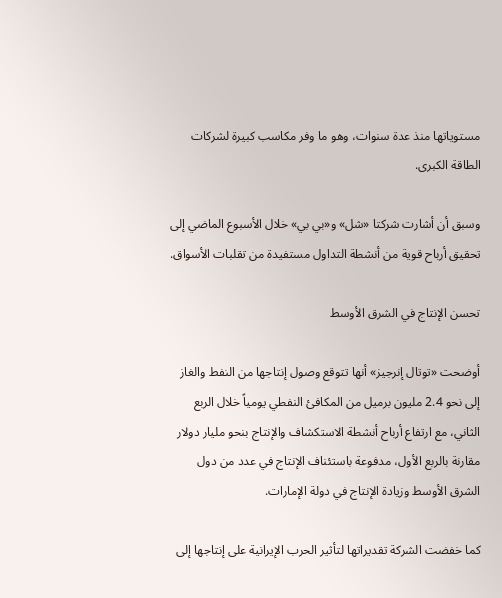مستوياتها منذ عدة سنوات، وهو ما وفر مكاسب كبيرة لشركات الطاقة الكبرى.

وسبق أن أشارت شركتا «شل» و«بي بي» خلال الأسبوع الماضي إلى تحقيق أرباح قوية من أنشطة التداول مستفيدة من تقلبات الأسواق.

تحسن الإنتاج في الشرق الأوسط

أوضحت «توتال إنرجيز» أنها تتوقع وصول إنتاجها من النفط والغاز إلى نحو 2.4 مليون برميل من المكافئ النفطي يومياً خلال الربع الثاني، مع ارتفاع أرباح أنشطة الاستكشاف والإنتاج بنحو مليار دولار مقارنة بالربع الأول، مدفوعة باستئناف الإنتاج في عدد من دول الشرق الأوسط وزيادة الإنتاج في دولة الإمارات.

كما خفضت الشركة تقديراتها لتأثير الحرب الإيرانية على إنتاجها إلى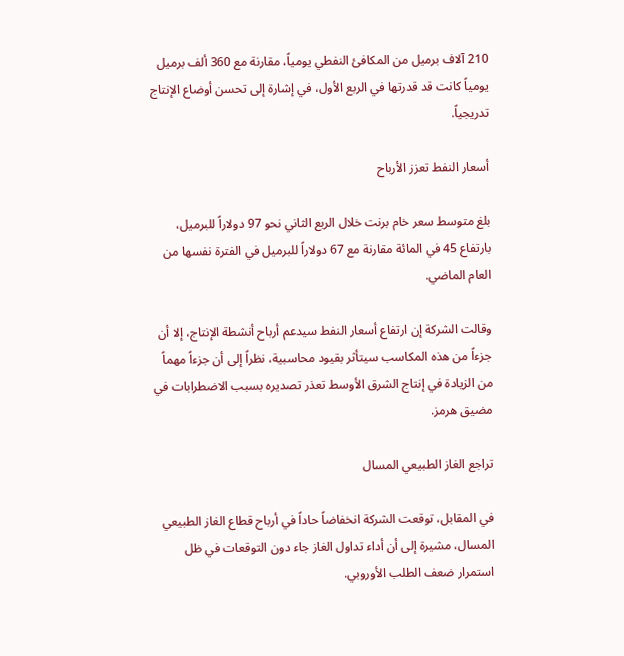210 آلاف برميل من المكافئ النفطي يومياً، مقارنة مع 360 ألف برميل يومياً كانت قد قدرتها في الربع الأول، في إشارة إلى تحسن أوضاع الإنتاج تدريجياً.

أسعار النفط تعزز الأرباح

بلغ متوسط سعر خام برنت خلال الربع الثاني نحو 97 دولاراً للبرميل، بارتفاع 45 في المائة مقارنة مع 67 دولاراً للبرميل في الفترة نفسها من العام الماضي.

وقالت الشركة إن ارتفاع أسعار النفط سيدعم أرباح أنشطة الإنتاج، إلا أن جزءاً من هذه المكاسب سيتأثر بقيود محاسبية، نظراً إلى أن جزءاً مهماً من الزيادة في إنتاج الشرق الأوسط تعذر تصديره بسبب الاضطرابات في مضيق هرمز.

تراجع الغاز الطبيعي المسال

في المقابل، توقعت الشركة انخفاضاً حاداً في أرباح قطاع الغاز الطبيعي المسال، مشيرة إلى أن أداء تداول الغاز جاء دون التوقعات في ظل استمرار ضعف الطلب الأوروبي.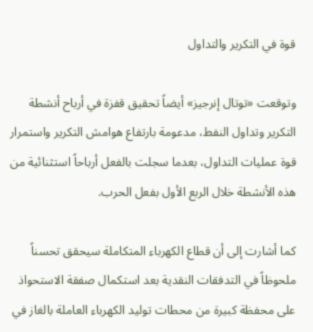قوة في التكرير والتداول

وتوقعت «توتال إنرجيز» أيضاً تحقيق قفزة في أرباح أنشطة التكرير وتداول النفط، مدعومة بارتفاع هوامش التكرير واستمرار قوة عمليات التداول، بعدما سجلت بالفعل أرباحاً استثنائية من هذه الأنشطة خلال الربع الأول بفعل الحرب.

كما أشارت إلى أن قطاع الكهرباء المتكاملة سيحقق تحسناً ملحوظاً في التدفقات النقدية بعد استكمال صفقة الاستحواذ على محفظة كبيرة من محطات توليد الكهرباء العاملة بالغاز في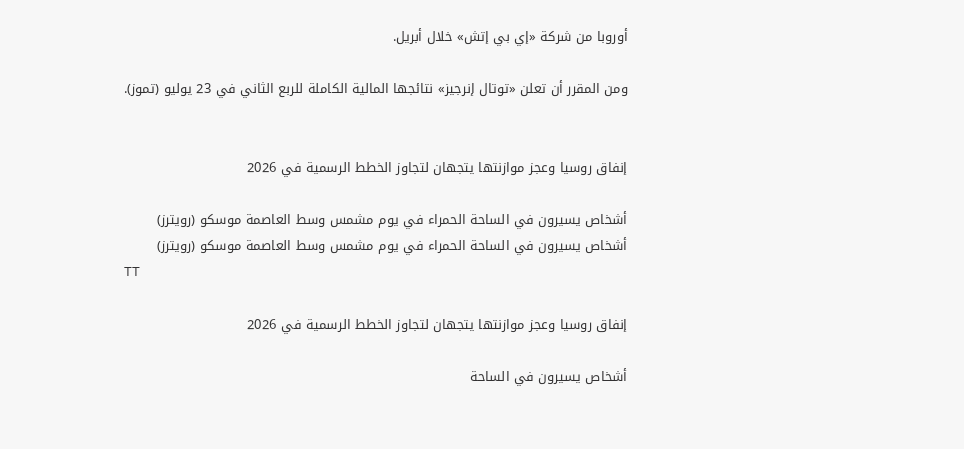أوروبا من شركة «إي بي إتش» خلال أبريل.

ومن المقرر أن تعلن «توتال إنرجيز» نتائجها المالية الكاملة للربع الثاني في 23 يوليو (تموز).


إنفاق روسيا وعجز موازنتها يتجهان لتجاوز الخطط الرسمية في 2026

أشخاص يسيرون في الساحة الحمراء في يوم مشمس وسط العاصمة موسكو (رويترز)
أشخاص يسيرون في الساحة الحمراء في يوم مشمس وسط العاصمة موسكو (رويترز)
TT

إنفاق روسيا وعجز موازنتها يتجهان لتجاوز الخطط الرسمية في 2026

أشخاص يسيرون في الساحة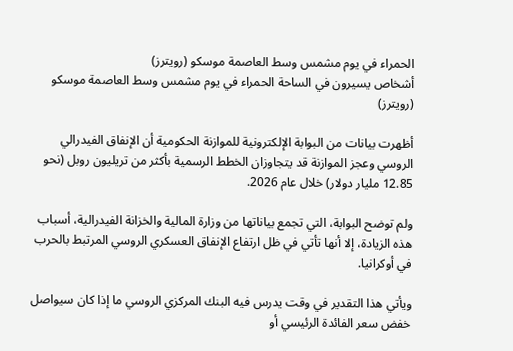الحمراء في يوم مشمس وسط العاصمة موسكو (رويترز)
أشخاص يسيرون في الساحة الحمراء في يوم مشمس وسط العاصمة موسكو (رويترز)

أظهرت بيانات من البوابة الإلكترونية للموازنة الحكومية أن الإنفاق الفيدرالي الروسي وعجز الموازنة قد يتجاوزان الخطط الرسمية بأكثر من تريليون روبل (نحو 12.85 مليار دولار) خلال عام 2026.

ولم توضح البوابة، التي تجمع بياناتها من وزارة المالية والخزانة الفيدرالية، أسباب هذه الزيادة، إلا أنها تأتي في ظل ارتفاع الإنفاق العسكري الروسي المرتبط بالحرب في أوكرانيا.

ويأتي هذا التقدير في وقت يدرس فيه البنك المركزي الروسي ما إذا كان سيواصل خفض سعر الفائدة الرئيسي أو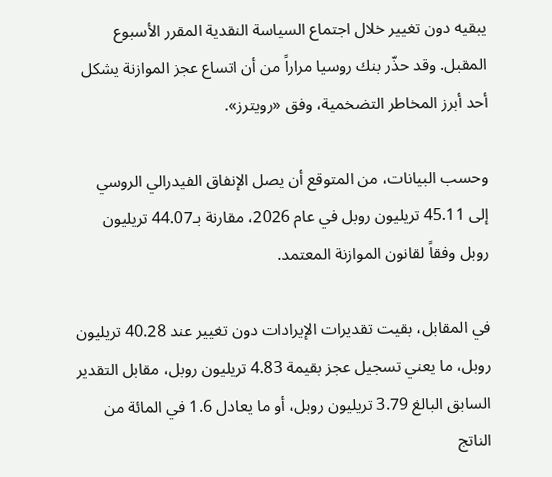يبقيه دون تغيير خلال اجتماع السياسة النقدية المقرر الأسبوع المقبل. وقد حذّر بنك روسيا مراراً من أن اتساع عجز الموازنة يشكل أحد أبرز المخاطر التضخمية، وفق «رويترز».

وحسب البيانات، من المتوقع أن يصل الإنفاق الفيدرالي الروسي إلى 45.11 تريليون روبل في عام 2026، مقارنة بـ44.07 تريليون روبل وفقاً لقانون الموازنة المعتمد.

في المقابل، بقيت تقديرات الإيرادات دون تغيير عند 40.28 تريليون روبل، ما يعني تسجيل عجز بقيمة 4.83 تريليون روبل، مقابل التقدير السابق البالغ 3.79 تريليون روبل، أو ما يعادل 1.6 في المائة من الناتج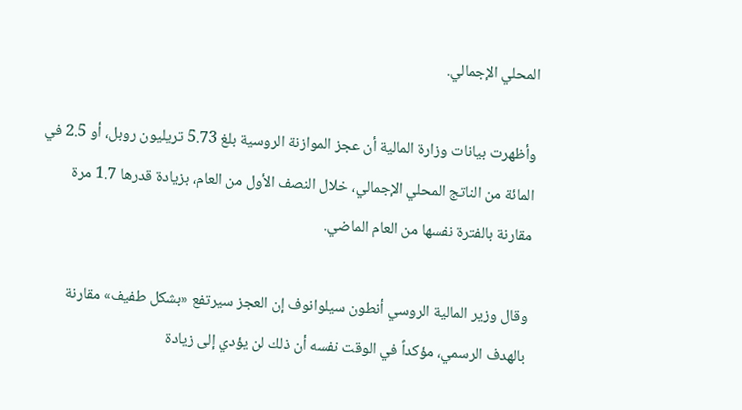المحلي الإجمالي.

وأظهرت بيانات وزارة المالية أن عجز الموازنة الروسية بلغ 5.73 تريليون روبل، أو 2.5 في المائة من الناتج المحلي الإجمالي، خلال النصف الأول من العام، بزيادة قدرها 1.7 مرة مقارنة بالفترة نفسها من العام الماضي.

وقال وزير المالية الروسي أنطون سيلوانوف إن العجز سيرتفع «بشكل طفيف» مقارنة بالهدف الرسمي، مؤكداً في الوقت نفسه أن ذلك لن يؤدي إلى زيادة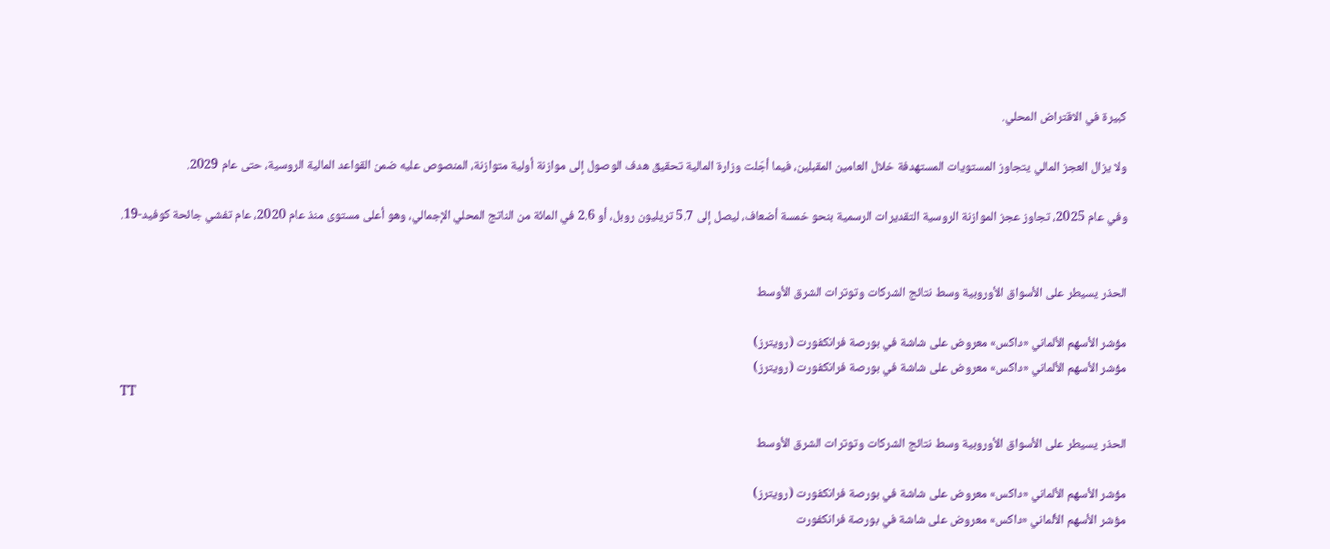كبيرة في الاقتراض المحلي.

ولا يزال العجز المالي يتجاوز المستويات المستهدفة خلال العامين المقبلين، فيما أجّلت وزارة المالية تحقيق هدف الوصول إلى موازنة أولية متوازنة، المنصوص عليه ضمن القواعد المالية الروسية، حتى عام 2029.

وفي عام 2025، تجاوز عجز الموازنة الروسية التقديرات الرسمية بنحو خمسة أضعاف، ليصل إلى 5.7 تريليون روبل، أو 2.6 في المائة من الناتج المحلي الإجمالي، وهو أعلى مستوى منذ عام 2020، عام تفشي جائحة كوفيد-19.


الحذر يسيطر على الأسواق الأوروبية وسط نتائج الشركات وتوترات الشرق الأوسط

مؤشر الأسهم الألماني «داكس» معروض على شاشة في بورصة فرانكفورت (رويترز)
مؤشر الأسهم الألماني «داكس» معروض على شاشة في بورصة فرانكفورت (رويترز)
TT

الحذر يسيطر على الأسواق الأوروبية وسط نتائج الشركات وتوترات الشرق الأوسط

مؤشر الأسهم الألماني «داكس» معروض على شاشة في بورصة فرانكفورت (رويترز)
مؤشر الأسهم الألماني «داكس» معروض على شاشة في بورصة فرانكفورت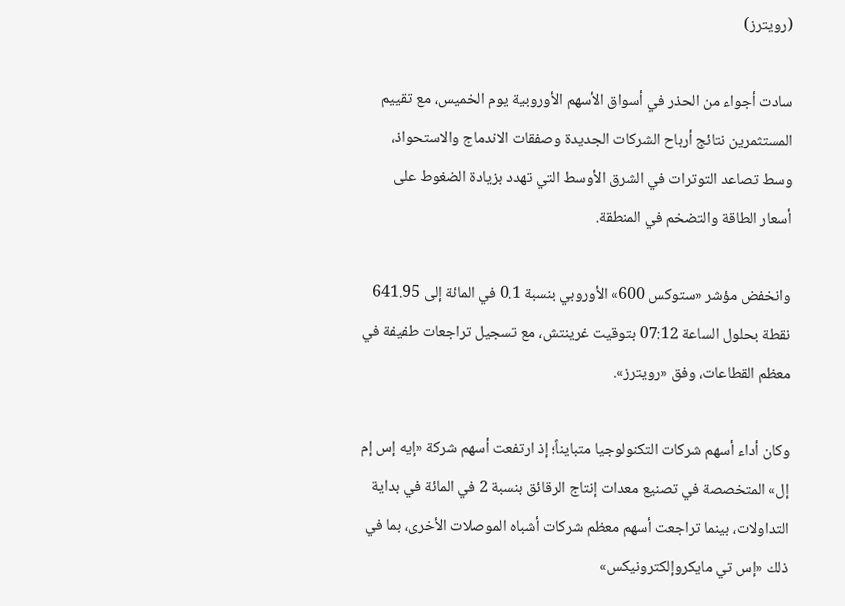(رويترز)

سادت أجواء من الحذر في أسواق الأسهم الأوروبية يوم الخميس، مع تقييم المستثمرين نتائج أرباح الشركات الجديدة وصفقات الاندماج والاستحواذ، وسط تصاعد التوترات في الشرق الأوسط التي تهدد بزيادة الضغوط على أسعار الطاقة والتضخم في المنطقة.

وانخفض مؤشر «ستوكس 600» الأوروبي بنسبة 0.1 في المائة إلى 641.95 نقطة بحلول الساعة 07:12 بتوقيت غرينتش، مع تسجيل تراجعات طفيفة في معظم القطاعات، وفق «رويترز».

وكان أداء أسهم شركات التكنولوجيا متبايناً؛ إذ ارتفعت أسهم شركة «إيه إس إم إل» المتخصصة في تصنيع معدات إنتاج الرقائق بنسبة 2 في المائة في بداية التداولات، بينما تراجعت أسهم معظم شركات أشباه الموصلات الأخرى، بما في ذلك «إس تي مايكروإلكترونيكس»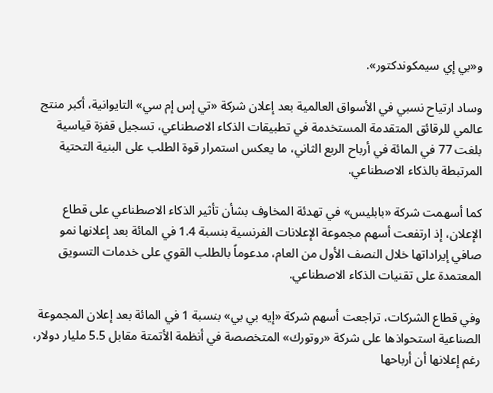و«بي إي سيمكوندكتور».

وساد ارتياح نسبي في الأسواق العالمية بعد إعلان شركة «تي إس إم سي» التايوانية، أكبر منتج عالمي للرقائق المتقدمة المستخدمة في تطبيقات الذكاء الاصطناعي، تسجيل قفزة قياسية بلغت 77 في المائة في أرباح الربع الثاني، ما يعكس استمرار قوة الطلب على البنية التحتية المرتبطة بالذكاء الاصطناعي.

كما أسهمت شركة «بابليس» في تهدئة المخاوف بشأن تأثير الذكاء الاصطناعي على قطاع الإعلان، إذ ارتفعت أسهم مجموعة الإعلانات الفرنسية بنسبة 1.4 في المائة بعد إعلانها نمو صافي إيراداتها خلال النصف الأول من العام، مدعوماً بالطلب القوي على خدمات التسويق المعتمدة على تقنيات الذكاء الاصطناعي.

وفي قطاع الشركات، تراجعت أسهم شركة «إيه بي بي» بنسبة 1 في المائة بعد إعلان المجموعة الصناعية استحواذها على شركة «روتورك» المتخصصة في أنظمة الأتمتة مقابل 5.5 مليار دولار، رغم إعلانها أن أرباحها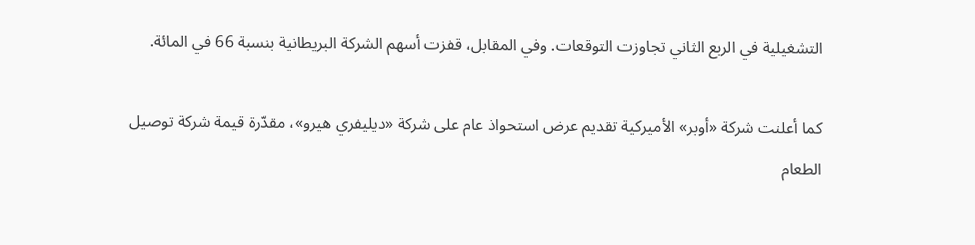التشغيلية في الربع الثاني تجاوزت التوقعات. وفي المقابل، قفزت أسهم الشركة البريطانية بنسبة 66 في المائة.

كما أعلنت شركة «أوبر» الأميركية تقديم عرض استحواذ عام على شركة «ديليفري هيرو»، مقدّرة قيمة شركة توصيل الطعام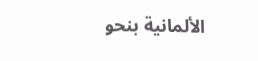الألمانية بنحو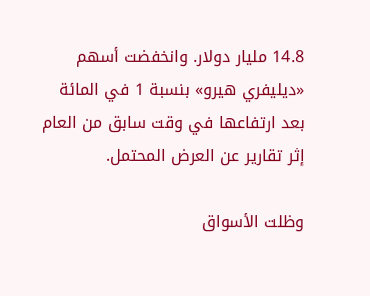14.8 مليار دولار. وانخفضت أسهم «ديليفري هيرو» بنسبة 1 في المائة بعد ارتفاعها في وقت سابق من العام إثر تقارير عن العرض المحتمل.

وظلت الأسواق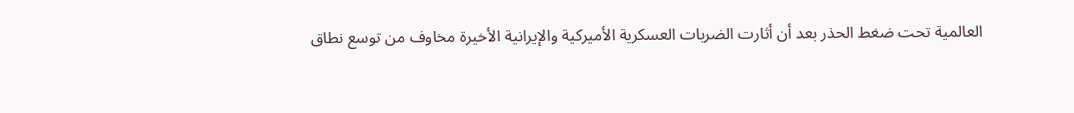العالمية تحت ضغط الحذر بعد أن أثارت الضربات العسكرية الأميركية والإيرانية الأخيرة مخاوف من توسع نطاق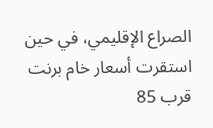الصراع الإقليمي، في حين استقرت أسعار خام برنت قرب 85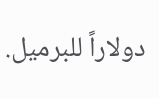دولاراً للبرميل.